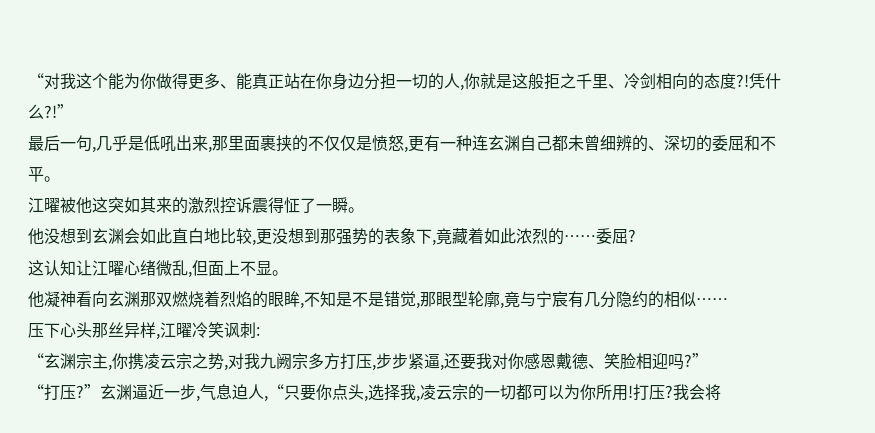“对我这个能为你做得更多、能真正站在你身边分担一切的人,你就是这般拒之千里、冷剑相向的态度?!凭什么?!”
最后一句,几乎是低吼出来,那里面裹挟的不仅仅是愤怒,更有一种连玄渊自己都未曾细辨的、深切的委屈和不平。
江曜被他这突如其来的激烈控诉震得怔了一瞬。
他没想到玄渊会如此直白地比较,更没想到那强势的表象下,竟藏着如此浓烈的……委屈?
这认知让江曜心绪微乱,但面上不显。
他凝神看向玄渊那双燃烧着烈焰的眼眸,不知是不是错觉,那眼型轮廓,竟与宁宸有几分隐约的相似……
压下心头那丝异样,江曜冷笑讽刺:
“玄渊宗主,你携凌云宗之势,对我九阙宗多方打压,步步紧逼,还要我对你感恩戴德、笑脸相迎吗?”
“打压?”玄渊逼近一步,气息迫人,“只要你点头,选择我,凌云宗的一切都可以为你所用!打压?我会将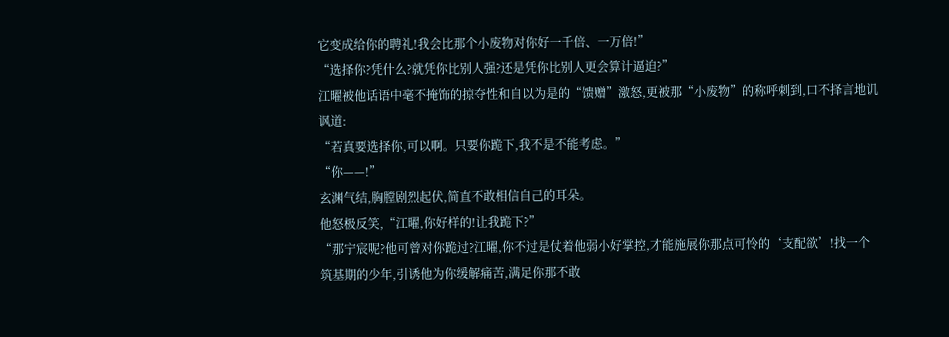它变成给你的聘礼!我会比那个小废物对你好一千倍、一万倍!”
“选择你?凭什么?就凭你比别人强?还是凭你比别人更会算计逼迫?”
江曜被他话语中毫不掩饰的掠夺性和自以为是的“馈赠”激怒,更被那“小废物”的称呼刺到,口不择言地讥讽道:
“若真要选择你,可以啊。只要你跪下,我不是不能考虑。”
“你——!”
玄渊气结,胸膛剧烈起伏,简直不敢相信自己的耳朵。
他怒极反笑,“江曜,你好样的!让我跪下?”
“那宁宸呢?他可曾对你跪过?江曜,你不过是仗着他弱小好掌控,才能施展你那点可怜的‘支配欲’!找一个筑基期的少年,引诱他为你缓解痛苦,满足你那不敢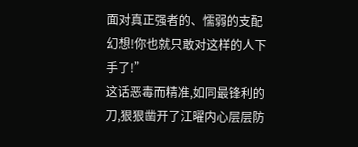面对真正强者的、懦弱的支配幻想!你也就只敢对这样的人下手了!”
这话恶毒而精准,如同最锋利的刀,狠狠凿开了江曜内心层层防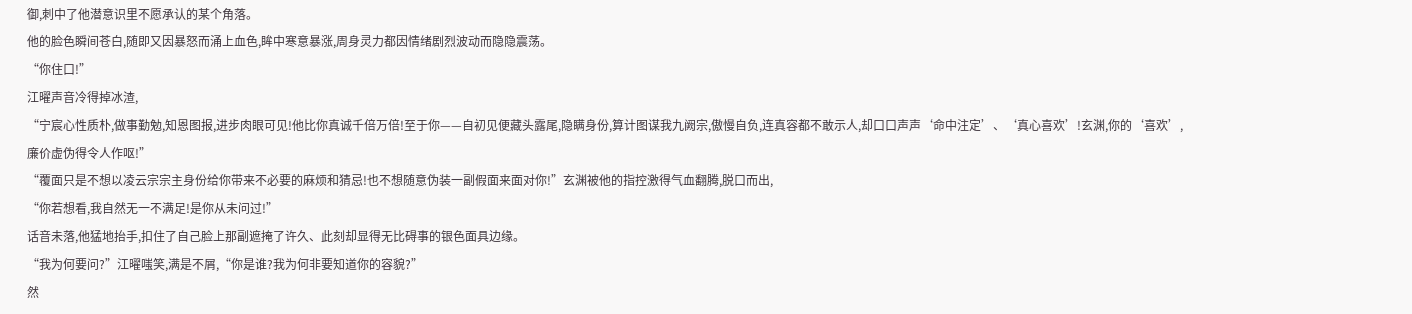御,刺中了他潜意识里不愿承认的某个角落。
他的脸色瞬间苍白,随即又因暴怒而涌上血色,眸中寒意暴涨,周身灵力都因情绪剧烈波动而隐隐震荡。
“你住口!”
江曜声音冷得掉冰渣,
“宁宸心性质朴,做事勤勉,知恩图报,进步肉眼可见!他比你真诚千倍万倍!至于你——自初见便藏头露尾,隐瞒身份,算计图谋我九阙宗,傲慢自负,连真容都不敢示人,却口口声声‘命中注定’、‘真心喜欢’!玄渊,你的‘喜欢’,廉价虚伪得令人作呕!”
“覆面只是不想以凌云宗宗主身份给你带来不必要的麻烦和猜忌!也不想随意伪装一副假面来面对你!”玄渊被他的指控激得气血翻腾,脱口而出,
“你若想看,我自然无一不满足!是你从未问过!”
话音未落,他猛地抬手,扣住了自己脸上那副遮掩了许久、此刻却显得无比碍事的银色面具边缘。
“我为何要问?”江曜嗤笑,满是不屑,“你是谁?我为何非要知道你的容貌?”
然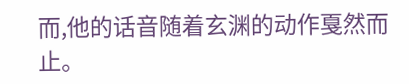而,他的话音随着玄渊的动作戛然而止。